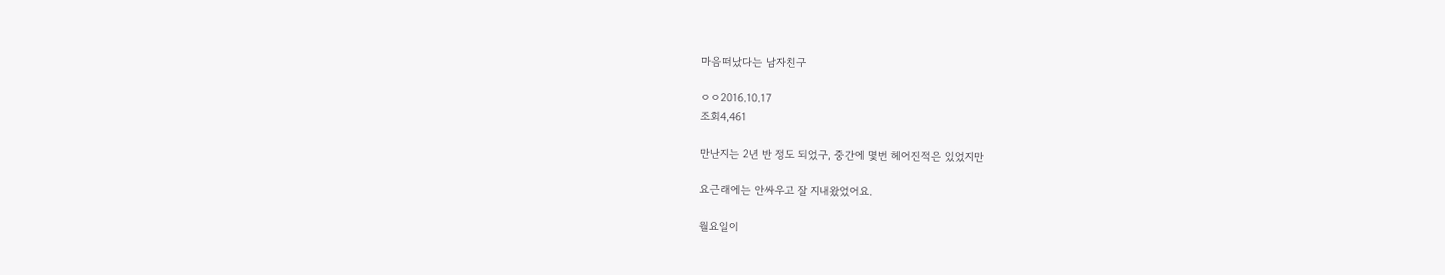마음떠났다는 남자친구

ㅇㅇ2016.10.17
조회4,461

만난지는 2년 반 정도 되었구, 중간에 몇번 헤어진적은 있었지만

요근래에는 안싸우고 잘 지내왔었어요.

월요일이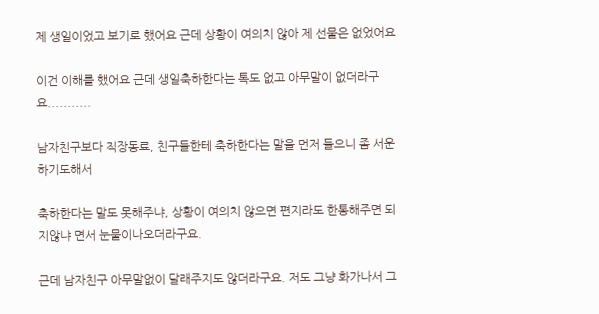제 생일이었고 보기로 했어요 근데 상황이 여의치 않아 제 선물은 없었어요

이건 이해를 했어요 근데 생일축하한다는 톡도 없고 아무말이 없더라구요...........

남자친구보다 직장동료, 친구들한테 축하한다는 말을 먼저 들으니 좀 서운하기도해서

축하한다는 말도 못해주냐, 상황이 여의치 않으면 편지라도 한통해주면 되지않냐 면서 눈물이나오더라구요.

근데 남자친구 아무말없이 달래주지도 않더라구요. 저도 그냥 화가나서 그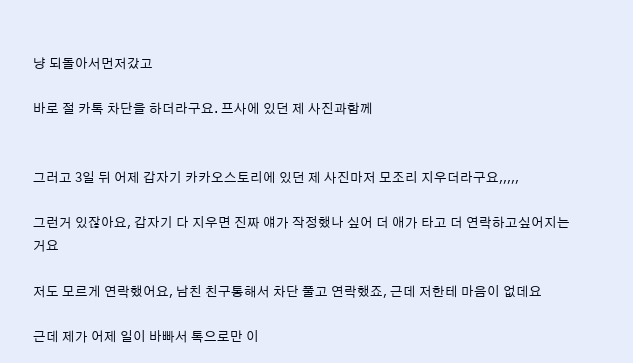냥 되돌아서먼저갔고

바로 절 카톡 차단을 하더라구요. 프사에 있던 제 사진과함께


그러고 3일 뒤 어제 갑자기 카카오스토리에 있던 제 사진마저 모조리 지우더라구요,,,,,

그런거 있잖아요, 갑자기 다 지우면 진짜 얘가 작정했나 싶어 더 애가 타고 더 연락하고싶어지는거요

저도 모르게 연락했어요, 남친 친구통해서 차단 풀고 연락했죠, 근데 저한테 마음이 없데요

근데 제가 어제 일이 바빠서 톡으로만 이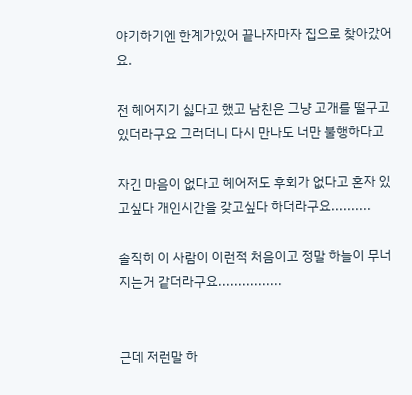야기하기엔 한계가있어 끝나자마자 집으로 찾아갔어요.

전 헤어지기 싫다고 했고 남친은 그냥 고개를 떨구고 있더라구요 그러더니 다시 만나도 너만 불행하다고

자긴 마음이 없다고 헤어저도 후회가 없다고 혼자 있고싶다 개인시간을 갖고싶다 하더라구요..........

솔직히 이 사람이 이런적 처음이고 정말 하늘이 무너지는거 같더라구요................


근데 저런말 하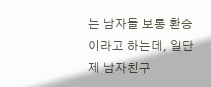는 남자들 보통 환승이라고 하는데, 일단 제 남자친구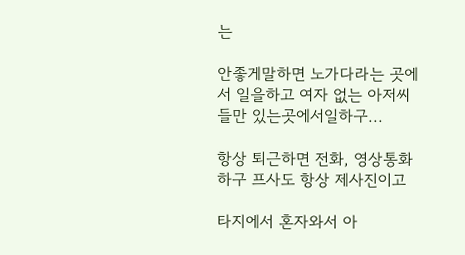는

안좋게말하면 노가다라는 곳에서 일을하고 여자 없는 아저씨들만 있는곳에서일하구...

항상 퇴근하면 전화, 영상통화하구 프사도 항상 제사진이고

타지에서 혼자와서 아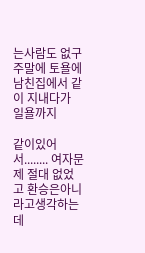는사람도 없구 주말에 토욜에 남친집에서 같이 지내다가 일욜까지

같이있어서........ 여자문제 절대 없었고 환승은아니라고생각하는데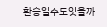환승일수도잇을까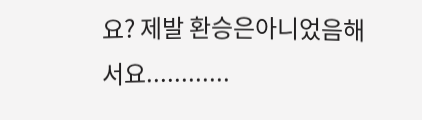요? 제발 환승은아니었음해서요............